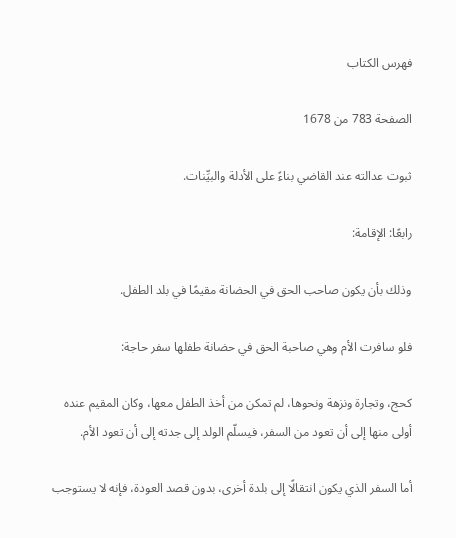فهرس الكتاب

الصفحة 783 من 1678

ثبوت عدالته عند القاضي بناءً على الأدلة والبيِّنات.

رابعًا: الإقامة:

وذلك بأن يكون صاحب الحق في الحضانة مقيمًا في بلد الطفل.

فلو سافرت الأم وهي صاحبة الحق في حضانة طفلها سفر حاجة:

كحج، وتجارة ونزهة ونحوها، لم تمكن من أخذ الطفل معها، وكان المقيم عنده أولى منها إلى أن تعود من السفر، فيسلّم الولد إلى جدته إلى أن تعود الأم.

أما السفر الذي يكون انتقالًا إلى بلدة أخرى، بدون قصد العودة، فإنه لا يستوجب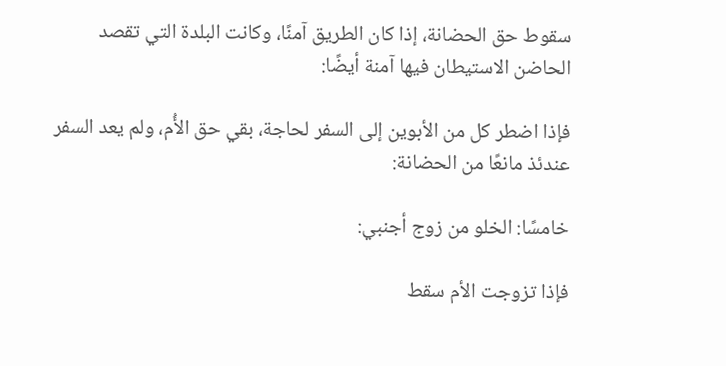سقوط حق الحضانة، إذا كان الطريق آمنًا، وكانت البلدة التي تقصد الحاضن الاستيطان فيها آمنة أيضًا:

فإذا اضطر كل من الأبوين إلى السفر لحاجة، بقي حق الأُم، ولم يعد السفر عندئذ مانعًا من الحضانة:

خامسًا: الخلو من زوج أجنبي:

فإذا تزوجت الأم سقط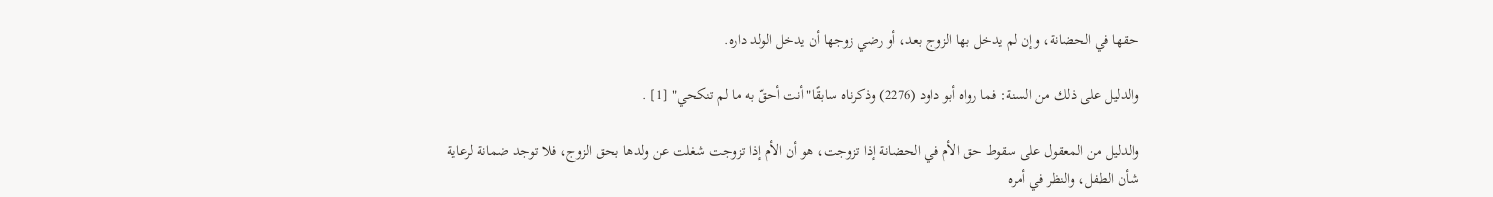حقها في الحضانة، وإن لم يدخل بها الزوج بعد، أو رضي زوجها أن يدخل الولد داره.

والدليل على ذلك من السنة: فما رواه أبو داود (2276) وذكرناه سابقًا"أنت أحقّ به ما لم تنكحي" [1] .

والدليل من المعقول على سقوط حق الأم في الحضانة إذا تزوجت، هو أن الأم إذا تزوجت شغلت عن ولدها بحق الزوج، فلا توجد ضمانة لرعاية شأن الطفل، والنظر في أمره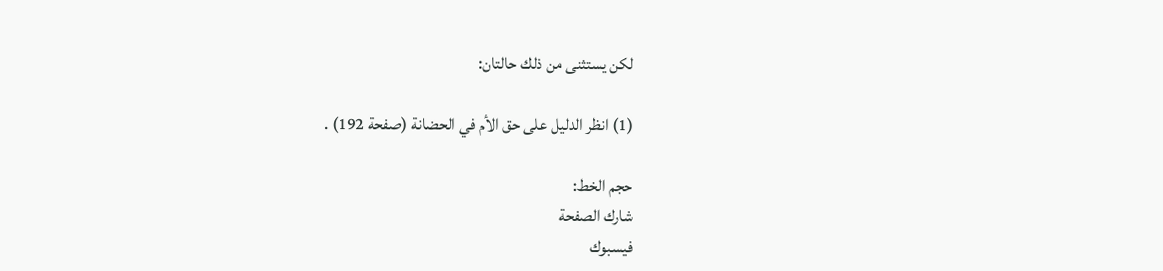لكن يستثنى من ذلك حالتان:

(1) انظر الدليل على حق الأم في الحضانة (صفحة 192) .

حجم الخط:
شارك الصفحة
فيسبوك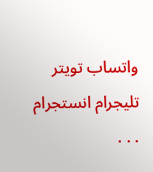واتساب تويتر تليجرام انستجرام
. . .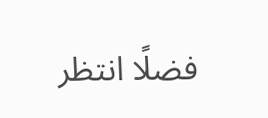فضلًا انتظر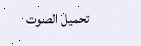تحميل الصوت